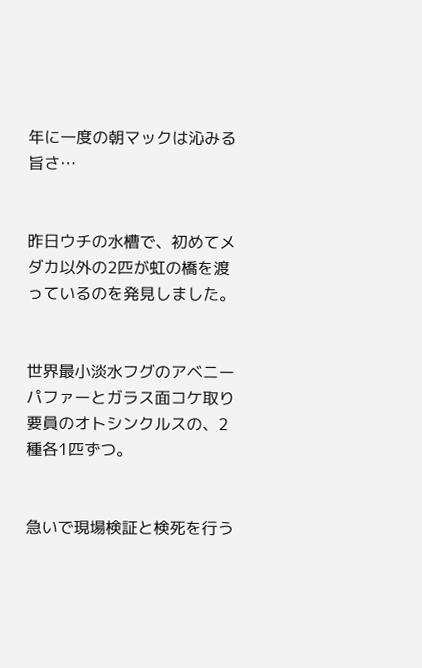年に一度の朝マックは沁みる旨さ…


昨日ウチの水槽で、初めてメダカ以外の2匹が虹の橋を渡っているのを発見しました。


世界最小淡水フグのアベニーパファーとガラス面コケ取り要員のオトシンクルスの、2種各1匹ずつ。


急いで現場検証と検死を行う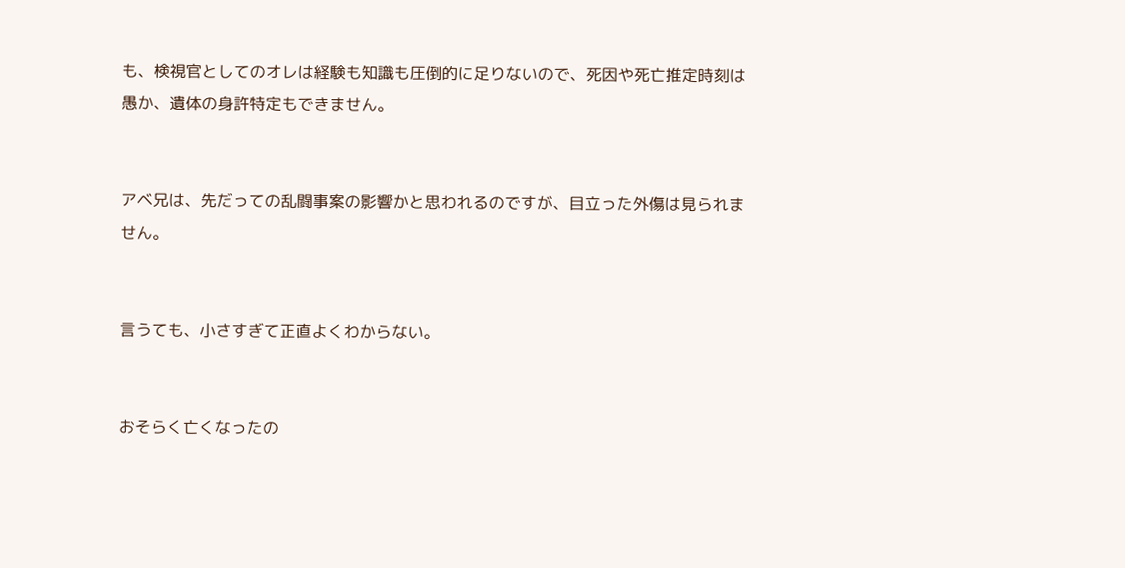も、検視官としてのオレは経験も知識も圧倒的に足りないので、死因や死亡推定時刻は愚か、遺体の身許特定もできません。


アベ兄は、先だっての乱闘事案の影響かと思われるのですが、目立った外傷は見られません。


言うても、小さすぎて正直よくわからない。


おそらく亡くなったの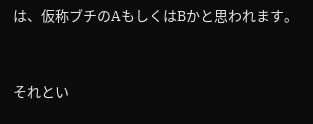は、仮称ブチのAもしくはBかと思われます。


それとい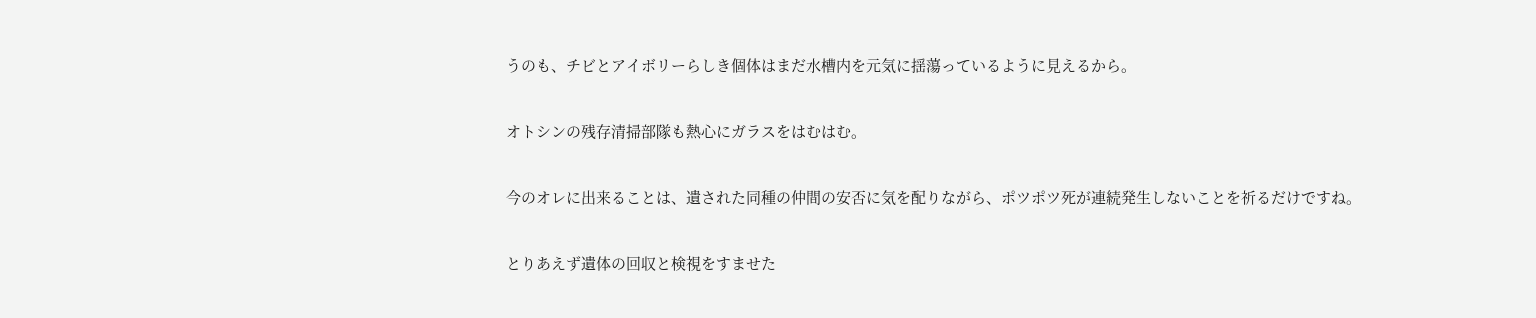うのも、チビとアイボリーらしき個体はまだ水槽内を元気に揺蕩っているように見えるから。


オトシンの残存清掃部隊も熱心にガラスをはむはむ。


今のオレに出来ることは、遺された同種の仲間の安否に気を配りながら、ポツポツ死が連続発生しないことを祈るだけですね。


とりあえず遺体の回収と検視をすませた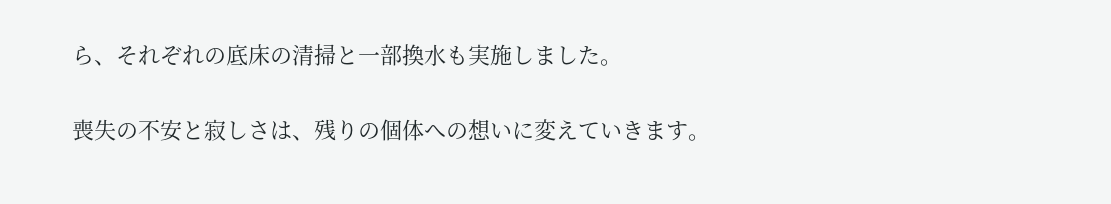ら、それぞれの底床の清掃と一部換水も実施しました。


喪失の不安と寂しさは、残りの個体への想いに変えていきます。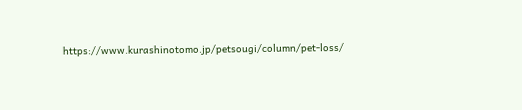https://www.kurashinotomo.jp/petsougi/column/pet-loss/